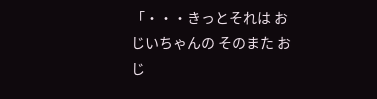「・・・きっとそれは おじいちゃんの そのまた おじ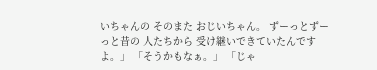いちゃんの そのまた おじいちゃん。 ずーっとずーっと昔の 人たちから 受け継いできていたんですよ。」 「そうかもなぁ。」 「じゃ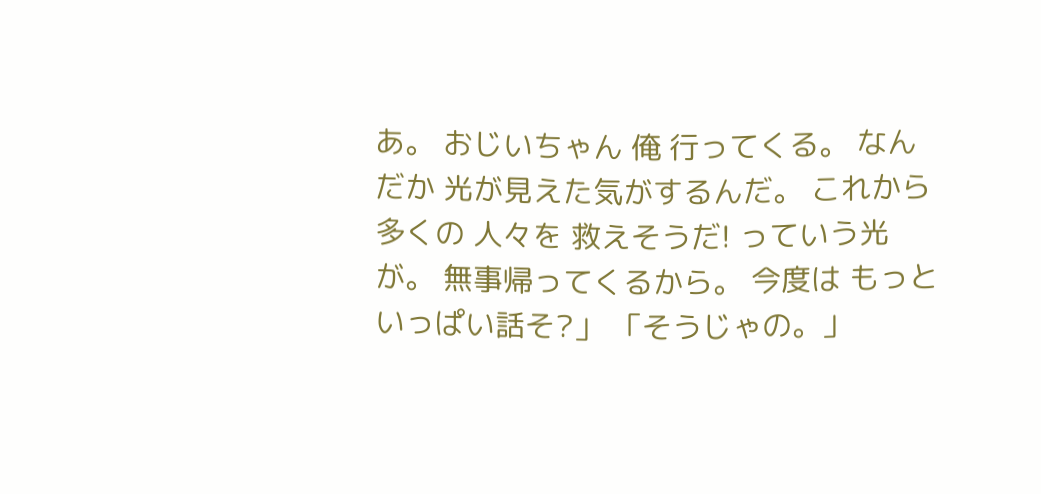あ。 おじいちゃん 俺 行ってくる。 なんだか 光が見えた気がするんだ。 これから 多くの 人々を 救えそうだ! っていう光が。 無事帰ってくるから。 今度は もっといっぱい話そ?」 「そうじゃの。」